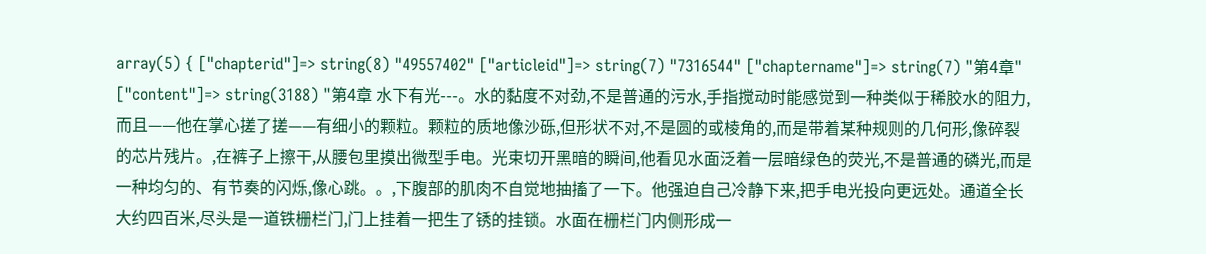array(5) { ["chapterid"]=> string(8) "49557402" ["articleid"]=> string(7) "7316544" ["chaptername"]=> string(7) "第4章" ["content"]=> string(3188) "第4章 水下有光---。水的黏度不对劲,不是普通的污水,手指搅动时能感觉到一种类似于稀胶水的阻力,而且——他在掌心搓了搓——有细小的颗粒。颗粒的质地像沙砾,但形状不对,不是圆的或棱角的,而是带着某种规则的几何形,像碎裂的芯片残片。,在裤子上擦干,从腰包里摸出微型手电。光束切开黑暗的瞬间,他看见水面泛着一层暗绿色的荧光,不是普通的磷光,而是一种均匀的、有节奏的闪烁,像心跳。。,下腹部的肌肉不自觉地抽搐了一下。他强迫自己冷静下来,把手电光投向更远处。通道全长大约四百米,尽头是一道铁栅栏门,门上挂着一把生了锈的挂锁。水面在栅栏门内侧形成一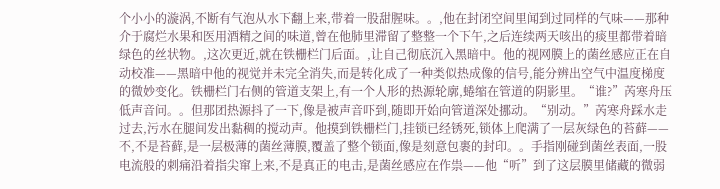个小小的漩涡,不断有气泡从水下翻上来,带着一股甜腥味。。,他在封闭空间里闻到过同样的气味——那种介于腐烂水果和医用酒精之间的味道,曾在他肺里滞留了整整一个下午,之后连续两天咳出的痰里都带着暗绿色的丝状物。,这次更近,就在铁栅栏门后面。,让自己彻底沉入黑暗中。他的视网膜上的菌丝感应正在自动校准——黑暗中他的视觉并未完全消失,而是转化成了一种类似热成像的信号,能分辨出空气中温度梯度的微妙变化。铁栅栏门右侧的管道支架上,有一个人形的热源轮廓,蜷缩在管道的阴影里。“谁?”芮寒舟压低声音问。。但那团热源抖了一下,像是被声音吓到,随即开始向管道深处挪动。“别动。”芮寒舟踩水走过去,污水在腿间发出黏稠的搅动声。他摸到铁栅栏门,挂锁已经锈死,锁体上爬满了一层灰绿色的苔藓——不,不是苔藓,是一层极薄的菌丝薄膜,覆盖了整个锁面,像是刻意包裹的封印。。手指刚碰到菌丝表面,一股电流般的刺痛沿着指尖窜上来,不是真正的电击,是菌丝感应在作祟——他“听”到了这层膜里储藏的微弱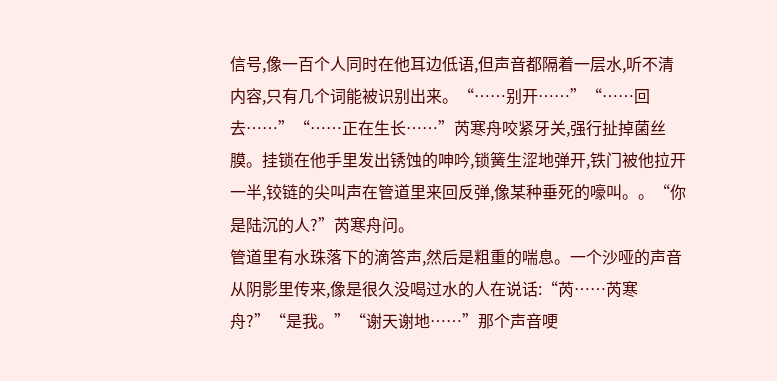信号,像一百个人同时在他耳边低语,但声音都隔着一层水,听不清内容,只有几个词能被识别出来。“……别开……”“……回去……”“……正在生长……”芮寒舟咬紧牙关,强行扯掉菌丝膜。挂锁在他手里发出锈蚀的呻吟,锁簧生涩地弹开,铁门被他拉开一半,铰链的尖叫声在管道里来回反弹,像某种垂死的嚎叫。。“你是陆沉的人?”芮寒舟问。
管道里有水珠落下的滴答声,然后是粗重的喘息。一个沙哑的声音从阴影里传来,像是很久没喝过水的人在说话:“芮……芮寒舟?”“是我。”“谢天谢地……”那个声音哽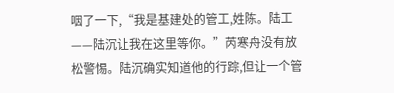咽了一下,“我是基建处的管工,姓陈。陆工——陆沉让我在这里等你。”芮寒舟没有放松警惕。陆沉确实知道他的行踪,但让一个管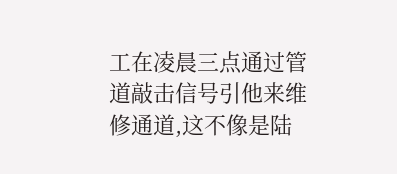工在凌晨三点通过管道敲击信号引他来维修通道,这不像是陆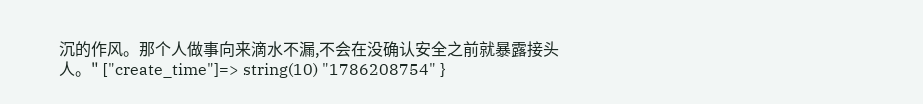沉的作风。那个人做事向来滴水不漏,不会在没确认安全之前就暴露接头人。" ["create_time"]=> string(10) "1786208754" }